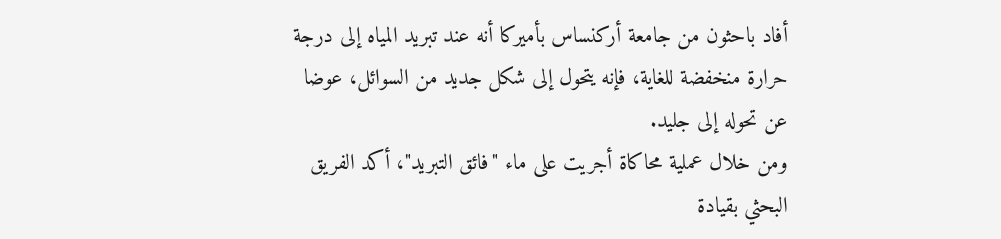أفاد باحثون من جامعة أركنساس بأميركا أنه عند تبريد المياه إلى درجة حرارة منخفضة للغاية، فإنه يتحول إلى شكل جديد من السوائل، عوضا عن تحوله إلى جليد.
ومن خلال عملية محاكاة أجريت على ماء "فائق التبريد"، أكد الفريق البحثي بقيادة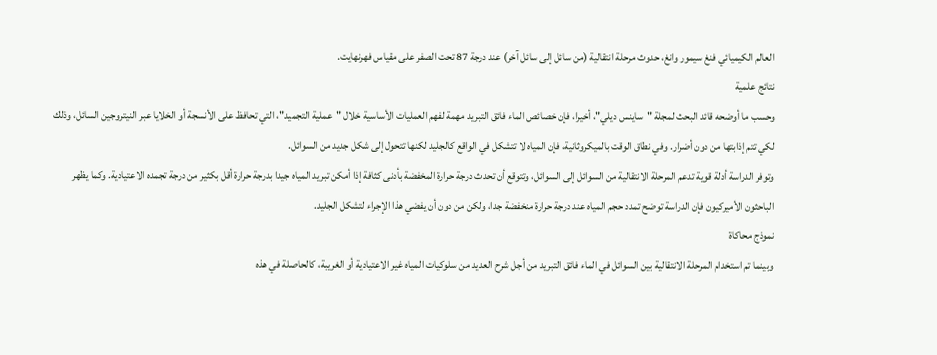العالم الكيميائي فنغ سيمور وانغ، حدوث مرحلة انتقالية (من سائل إلى سائل آخر) عند درجة 87 تحت الصفر على مقياس فهرنهايت.
نتائج علمية
وحسب ما أوضحه قائد البحث لمجلة "ساينس ديلي"، أخيرا، فإن خصائص الماء فائق التبريد مهمة لفهم العمليات الأساسية خلال "عملية التجميد"، التي تحافظ على الأنسجة أو الخلايا عبر النيتروجين السائل، وذلك لكي تتم إذابتها من دون أضرار. وفي نطاق الوقت بالميكروثانية، فإن المياه لا تتشكل في الواقع كالجليد لكنها تتحول إلى شكل جديد من السوائل.
وتوفر الدراسة أدلة قوية تدعم المرحلة الانتقالية من السوائل إلى السوائل، وتتوقع أن تحدث درجة حرارة المخفضة بأدنى كثافة إذا أمكن تبريد المياه جيدا بدرجة حرارة أقل بكثير من درجة تجمده الاعتيادية. وكما يظهر الباحثون الأميركيون فإن الدراسة توضح تمدد حجم المياه عند درجة حرارة منخفضة جدا، ولكن من دون أن يفضي هذا الإجراء لتشكل الجليد.
نموذج محاكاة
وبينما تم استخدام المرحلة الانتقالية بين السوائل في الماء فائق التبريد من أجل شرح العديد من سلوكيات المياه غير الاعتيادية أو الغريبة، كالحاصلة في هذه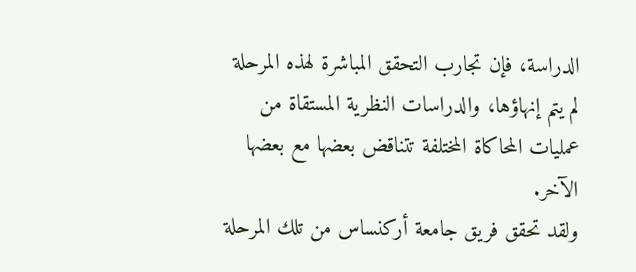الدراسة، فإن تجارب التحقق المباشرة لهذه المرحلة لم يتم إنهاؤها، والدراسات النظرية المستقاة من عمليات المحاكاة المختلفة تتناقض بعضها مع بعضها الآخر.
ولقد تحقق فريق جامعة أركنساس من تلك المرحلة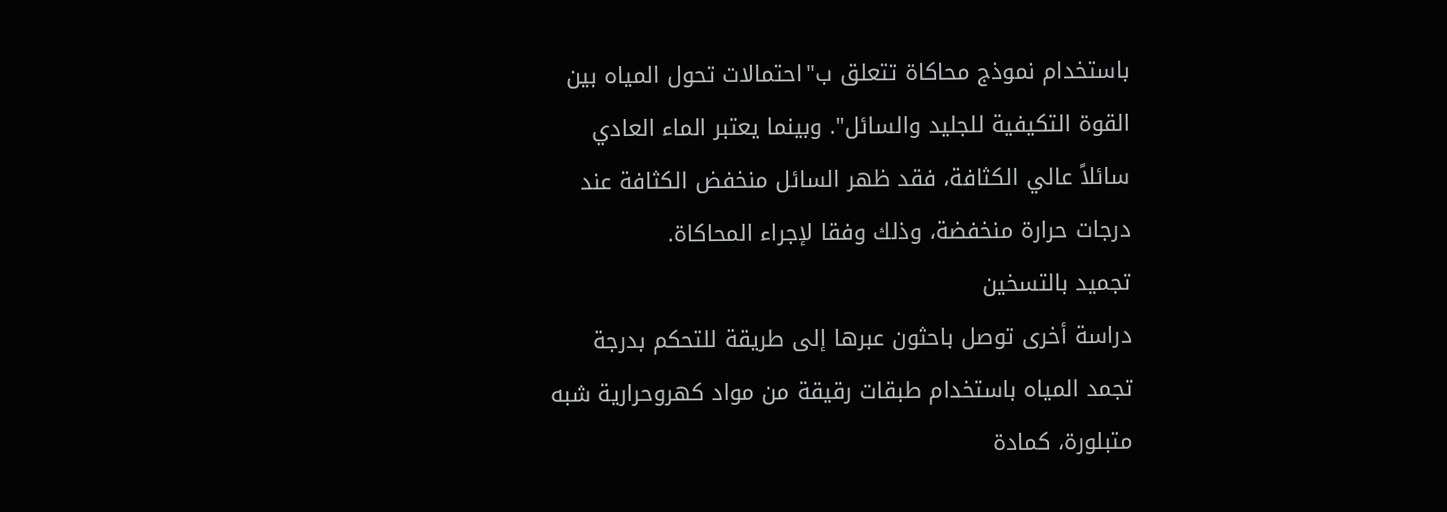باستخدام نموذج محاكاة تتعلق ب"احتمالات تحول المياه بين القوة التكيفية للجليد والسائل". وبينما يعتبر الماء العادي سائلاً عالي الكثافة، فقد ظهر السائل منخفض الكثافة عند درجات حرارة منخفضة، وذلك وفقا لإجراء المحاكاة.
تجميد بالتسخين
دراسة أخرى توصل باحثون عبرها إلى طريقة للتحكم بدرجة تجمد المياه باستخدام طبقات رقيقة من مواد كهروحرارية شبه متبلورة، كمادة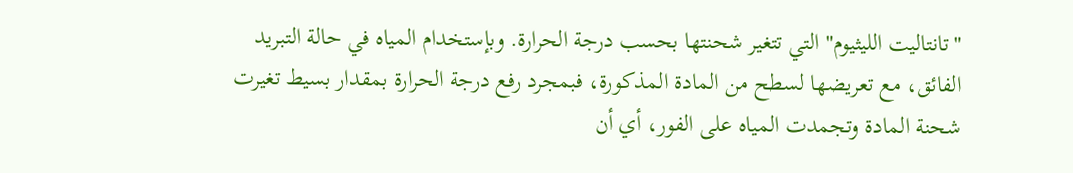"تانتاليت الليثيوم" التي تتغير شحنتها بحسب درجة الحرارة. وبإستخدام المياه في حالة التبريد الفائق، مع تعريضها لسطح من المادة المذكورة، فبمجرد رفع درجة الحرارة بمقدار بسيط تغيرت شحنة المادة وتجمدت المياه على الفور، أي أن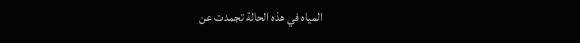المياه في هذه الحالة تجمدت عن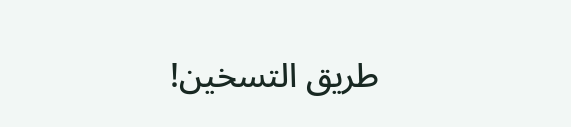طريق التسخين!